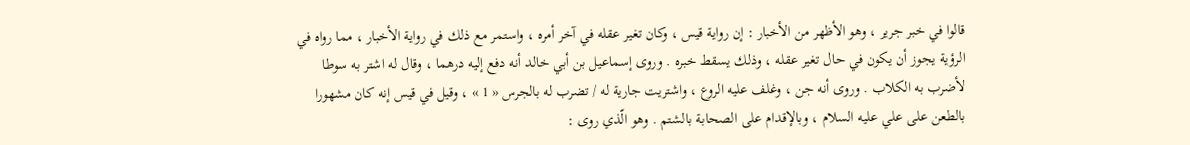قالوا في خبر جرير ، وهو الأظهر من الأخبار : إن رواية قيس ، وكان تغير عقله في آخر أمره ، واستمر مع ذلك في رواية الأخبار ، مما رواه في الرؤية يجوز أن يكون في حال تغير عقله ، وذلك يسقط خبره . وروى إسماعيل بن أبي خالد أنه دفع إليه درهما ، وقال له اشتر به سوطا لأضرب به الكلاب . وروى أنه جن ، وغلف عليه الروع ، واشتريت جارية له / تضرب له بالجرس « 1 » ، وقيل في قيس إنه كان مشهورا بالطعن على علي عليه السلام ، وبالإقدام على الصحابة بالشتم . وهو الّذي روى :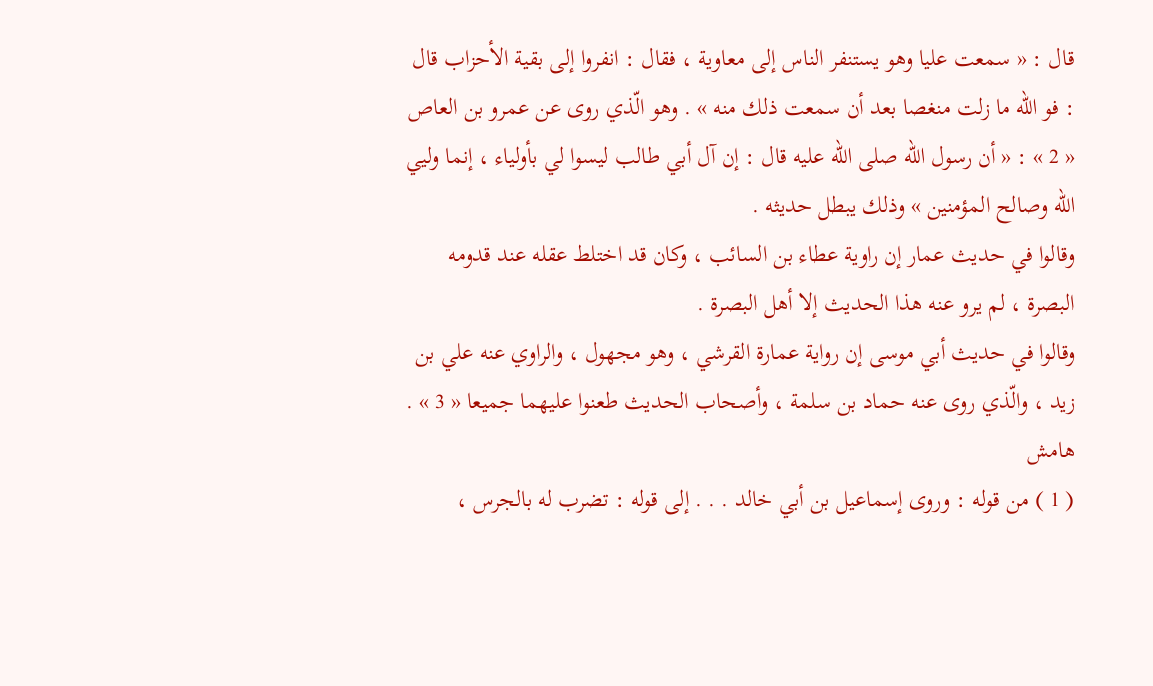قال : « سمعت عليا وهو يستنفر الناس إلى معاوية ، فقال : انفروا إلى بقية الأحزاب قال : فو اللّه ما زلت منغصا بعد أن سمعت ذلك منه » . وهو الّذي روى عن عمرو بن العاص « 2 » : « أن رسول اللّه صلى اللّه عليه قال : إن آل أبي طالب ليسوا لي بأولياء ، إنما وليي اللّه وصالح المؤمنين » وذلك يبطل حديثه .
وقالوا في حديث عمار إن راوية عطاء بن السائب ، وكان قد اختلط عقله عند قدومه البصرة ، لم يرو عنه هذا الحديث إلا أهل البصرة .
وقالوا في حديث أبي موسى إن رواية عمارة القرشي ، وهو مجهول ، والراوي عنه علي بن زيد ، والّذي روى عنه حماد بن سلمة ، وأصحاب الحديث طعنوا عليهما جميعا « 3 » .
هامش
( 1 ) من قوله : وروى إسماعيل بن أبي خالد . . . إلى قوله : تضرب له بالجرس ،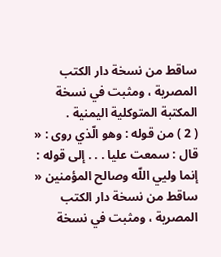ساقط من نسخة دار الكتب المصرية ، ومثبت في نسخة المكتبة المتوكلية اليمنية .
( 2 ) من قوله : وهو الّذي روى : « قال : سمعت عليا . . . إلى قوله : إنما وليي اللّه وصالح المؤمنين « ساقط من نسخة دار الكتب المصرية ، ومثبت في نسخة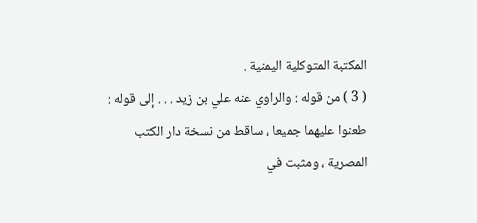المكتبة المتوكلية اليمنية .
( 3 ) من قوله : والراوي عنه علي بن زيد . . . إلى قوله : طعنوا عليهما جميعا ، ساقط من نسخة دار الكتب المصرية ، ومثبت في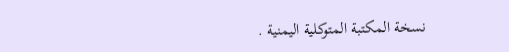نسخة المكتبة المتوكلية اليمنية .